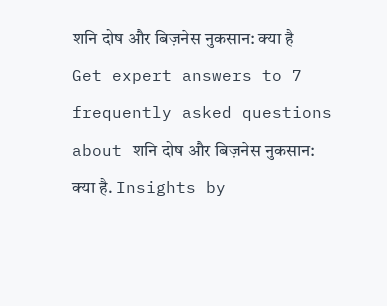शनि दोष और बिज़नेस नुकसान: क्या है
Get expert answers to 7 frequently asked questions about शनि दोष और बिज़नेस नुकसान: क्या है. Insights by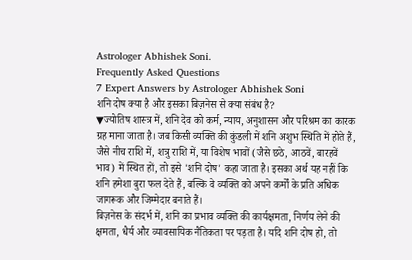Astrologer Abhishek Soni.
Frequently Asked Questions
7 Expert Answers by Astrologer Abhishek Soni
शनि दोष क्या है और इसका बिज़नेस से क्या संबंध है?
▼ज्योतिष शास्त्र में, शनि देव को कर्म, न्याय, अनुशासन और परिश्रम का कारक ग्रह माना जाता है। जब किसी व्यक्ति की कुंडली में शनि अशुभ स्थिति में होते हैं, जैसे नीच राशि में, शत्रु राशि में, या विशेष भावों (जैसे छठे, आठवें, बारहवें भाव) में स्थित हों, तो इसे 'शनि दोष' कहा जाता है। इसका अर्थ यह नहीं कि शनि हमेशा बुरा फल देते हैं, बल्कि वे व्यक्ति को अपने कर्मों के प्रति अधिक जागरूक और जिम्मेदार बनाते हैं।
बिज़नेस के संदर्भ में, शनि का प्रभाव व्यक्ति की कार्यक्षमता, निर्णय लेने की क्षमता, धैर्य और व्यावसायिक नैतिकता पर पड़ता है। यदि शनि दोष हो, तो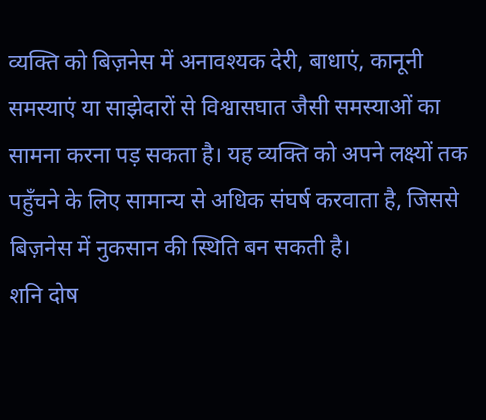व्यक्ति को बिज़नेस में अनावश्यक देरी, बाधाएं, कानूनी समस्याएं या साझेदारों से विश्वासघात जैसी समस्याओं का सामना करना पड़ सकता है। यह व्यक्ति को अपने लक्ष्यों तक पहुँचने के लिए सामान्य से अधिक संघर्ष करवाता है, जिससे बिज़नेस में नुकसान की स्थिति बन सकती है।
शनि दोष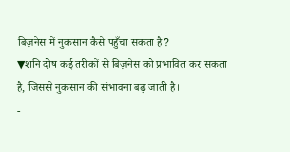बिज़नेस में नुकसान कैसे पहुँचा सकता है?
▼शनि दोष कई तरीकों से बिज़नेस को प्रभावित कर सकता है, जिससे नुकसान की संभावना बढ़ जाती है।
-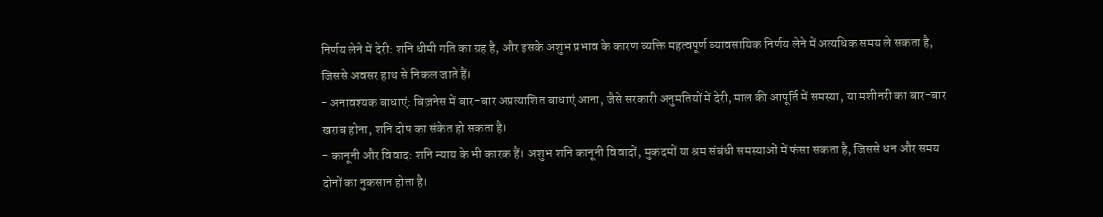निर्णय लेने में देरी: शनि धीमी गति का ग्रह है, और इसके अशुभ प्रभाव के कारण व्यक्ति महत्वपूर्ण व्यावसायिक निर्णय लेने में अत्यधिक समय ले सकता है, जिससे अवसर हाथ से निकल जाते हैं।
- अनावश्यक बाधाएं: बिज़नेस में बार-बार अप्रत्याशित बाधाएं आना, जैसे सरकारी अनुमतियों में देरी, माल की आपूर्ति में समस्या, या मशीनरी का बार-बार खराब होना, शनि दोष का संकेत हो सकता है।
- कानूनी और विवाद: शनि न्याय के भी कारक हैं। अशुभ शनि कानूनी विवादों, मुकदमों या श्रम संबंधी समस्याओं में फंसा सकता है, जिससे धन और समय दोनों का नुकसान होता है।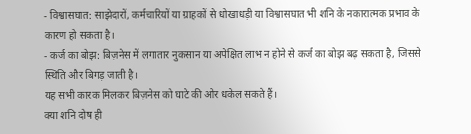- विश्वासघात: साझेदारों, कर्मचारियों या ग्राहकों से धोखाधड़ी या विश्वासघात भी शनि के नकारात्मक प्रभाव के कारण हो सकता है।
- कर्ज का बोझ: बिज़नेस में लगातार नुकसान या अपेक्षित लाभ न होने से कर्ज का बोझ बढ़ सकता है, जिससे स्थिति और बिगड़ जाती है।
यह सभी कारक मिलकर बिज़नेस को घाटे की ओर धकेल सकते हैं।
क्या शनि दोष ही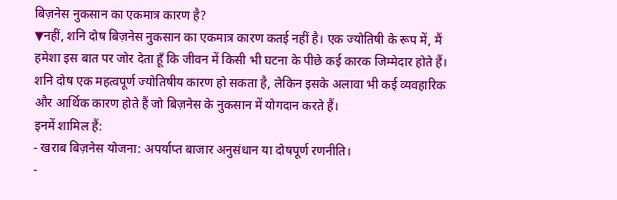बिज़नेस नुकसान का एकमात्र कारण है?
▼नहीं, शनि दोष बिज़नेस नुकसान का एकमात्र कारण कतई नहीं है। एक ज्योतिषी के रूप में, मैं हमेशा इस बात पर जोर देता हूँ कि जीवन में किसी भी घटना के पीछे कई कारक जिम्मेदार होते हैं। शनि दोष एक महत्वपूर्ण ज्योतिषीय कारण हो सकता है, लेकिन इसके अलावा भी कई व्यवहारिक और आर्थिक कारण होते हैं जो बिज़नेस के नुकसान में योगदान करते हैं।
इनमें शामिल हैं:
- खराब बिज़नेस योजना: अपर्याप्त बाजार अनुसंधान या दोषपूर्ण रणनीति।
-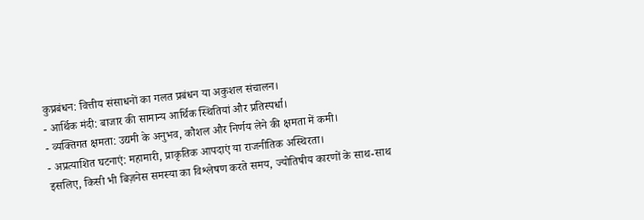कुप्रबंधन: वित्तीय संसाधनों का गलत प्रबंधन या अकुशल संचालन।
- आर्थिक मंदी: बाजार की सामान्य आर्थिक स्थितियां और प्रतिस्पर्धा।
- व्यक्तिगत क्षमता: उद्यमी के अनुभव, कौशल और निर्णय लेने की क्षमता में कमी।
- अप्रत्याशित घटनाएं: महामारी, प्राकृतिक आपदाएं या राजनीतिक अस्थिरता।
इसलिए, किसी भी बिज़नेस समस्या का विश्लेषण करते समय, ज्योतिषीय कारणों के साथ-साथ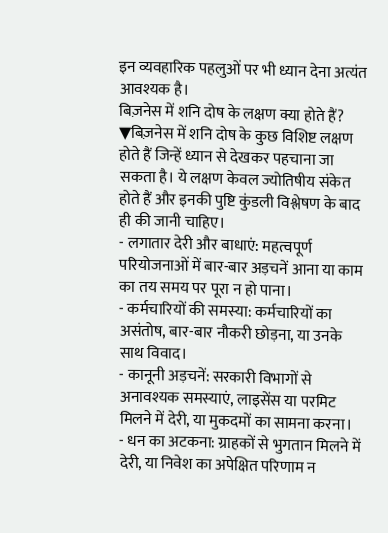इन व्यवहारिक पहलुओं पर भी ध्यान देना अत्यंत आवश्यक है।
बिज़नेस में शनि दोष के लक्षण क्या होते हैं?
▼बिज़नेस में शनि दोष के कुछ विशिष्ट लक्षण होते हैं जिन्हें ध्यान से देखकर पहचाना जा सकता है। ये लक्षण केवल ज्योतिषीय संकेत होते हैं और इनकी पुष्टि कुंडली विश्लेषण के बाद ही की जानी चाहिए।
- लगातार देरी और बाधाएं: महत्वपूर्ण परियोजनाओं में बार-बार अड़चनें आना या काम का तय समय पर पूरा न हो पाना।
- कर्मचारियों की समस्या: कर्मचारियों का असंतोष, बार-बार नौकरी छोड़ना, या उनके साथ विवाद।
- कानूनी अड़चनें: सरकारी विभागों से अनावश्यक समस्याएं, लाइसेंस या परमिट मिलने में देरी, या मुकदमों का सामना करना।
- धन का अटकना: ग्राहकों से भुगतान मिलने में देरी, या निवेश का अपेक्षित परिणाम न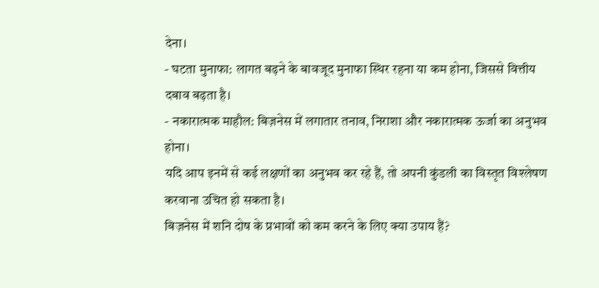देना।
- घटता मुनाफा: लागत बढ़ने के बावजूद मुनाफा स्थिर रहना या कम होना, जिससे वित्तीय दबाव बढ़ता है।
- नकारात्मक माहौल: बिज़नेस में लगातार तनाव, निराशा और नकारात्मक ऊर्जा का अनुभव होना।
यदि आप इनमें से कई लक्षणों का अनुभव कर रहे हैं, तो अपनी कुंडली का विस्तृत विश्लेषण करवाना उचित हो सकता है।
बिज़नेस में शनि दोष के प्रभावों को कम करने के लिए क्या उपाय हैं?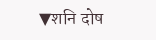▼शनि दोष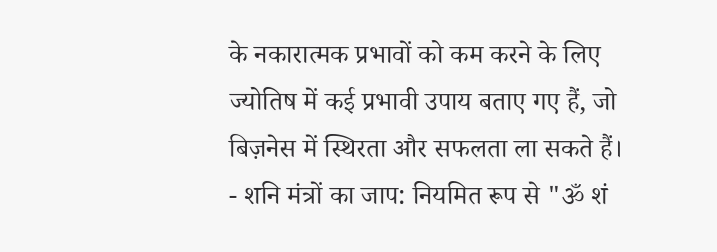के नकारात्मक प्रभावों को कम करने के लिए ज्योतिष में कई प्रभावी उपाय बताए गए हैं, जो बिज़नेस में स्थिरता और सफलता ला सकते हैं।
- शनि मंत्रों का जाप: नियमित रूप से "ॐ शं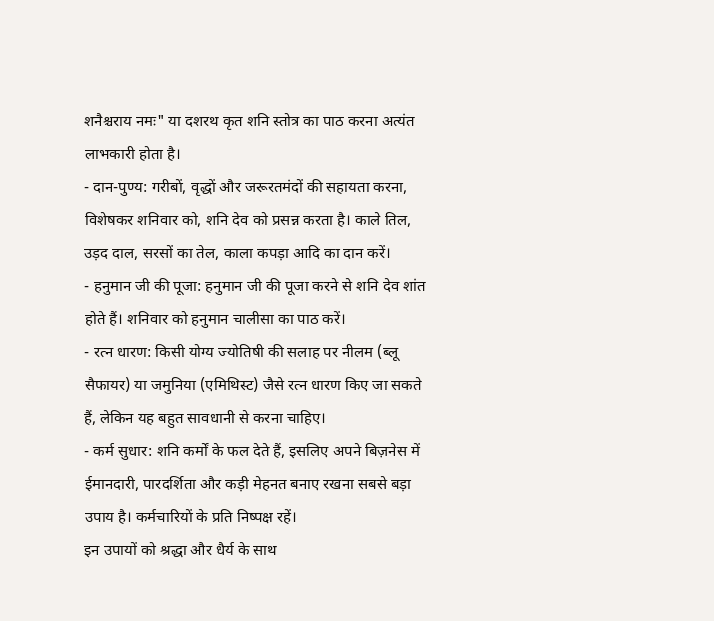शनैश्चराय नमः" या दशरथ कृत शनि स्तोत्र का पाठ करना अत्यंत लाभकारी होता है।
- दान-पुण्य: गरीबों, वृद्धों और जरूरतमंदों की सहायता करना, विशेषकर शनिवार को, शनि देव को प्रसन्न करता है। काले तिल, उड़द दाल, सरसों का तेल, काला कपड़ा आदि का दान करें।
- हनुमान जी की पूजा: हनुमान जी की पूजा करने से शनि देव शांत होते हैं। शनिवार को हनुमान चालीसा का पाठ करें।
- रत्न धारण: किसी योग्य ज्योतिषी की सलाह पर नीलम (ब्लू सैफायर) या जमुनिया (एमिथिस्ट) जैसे रत्न धारण किए जा सकते हैं, लेकिन यह बहुत सावधानी से करना चाहिए।
- कर्म सुधार: शनि कर्मों के फल देते हैं, इसलिए अपने बिज़नेस में ईमानदारी, पारदर्शिता और कड़ी मेहनत बनाए रखना सबसे बड़ा उपाय है। कर्मचारियों के प्रति निष्पक्ष रहें।
इन उपायों को श्रद्धा और धैर्य के साथ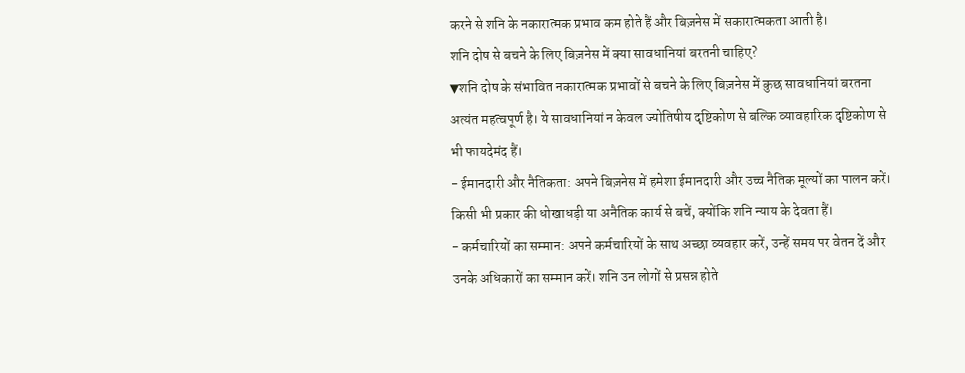करने से शनि के नकारात्मक प्रभाव कम होते हैं और बिज़नेस में सकारात्मकता आती है।
शनि दोष से बचने के लिए बिज़नेस में क्या सावधानियां बरतनी चाहिए?
▼शनि दोष के संभावित नकारात्मक प्रभावों से बचने के लिए बिज़नेस में कुछ सावधानियां बरतना अत्यंत महत्वपूर्ण है। ये सावधानियां न केवल ज्योतिषीय दृष्टिकोण से बल्कि व्यावहारिक दृष्टिकोण से भी फायदेमंद हैं।
- ईमानदारी और नैतिकता: अपने बिज़नेस में हमेशा ईमानदारी और उच्च नैतिक मूल्यों का पालन करें। किसी भी प्रकार की धोखाधड़ी या अनैतिक कार्य से बचें, क्योंकि शनि न्याय के देवता हैं।
- कर्मचारियों का सम्मान: अपने कर्मचारियों के साथ अच्छा व्यवहार करें, उन्हें समय पर वेतन दें और उनके अधिकारों का सम्मान करें। शनि उन लोगों से प्रसन्न होते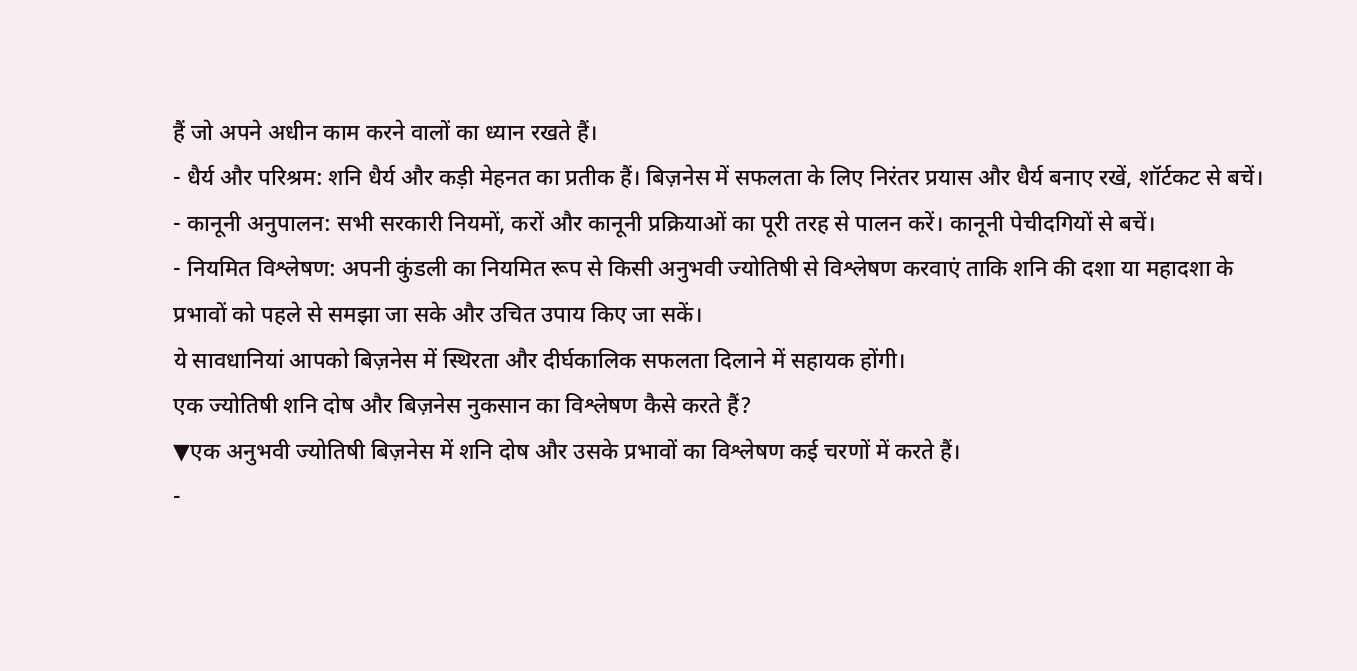हैं जो अपने अधीन काम करने वालों का ध्यान रखते हैं।
- धैर्य और परिश्रम: शनि धैर्य और कड़ी मेहनत का प्रतीक हैं। बिज़नेस में सफलता के लिए निरंतर प्रयास और धैर्य बनाए रखें, शॉर्टकट से बचें।
- कानूनी अनुपालन: सभी सरकारी नियमों, करों और कानूनी प्रक्रियाओं का पूरी तरह से पालन करें। कानूनी पेचीदगियों से बचें।
- नियमित विश्लेषण: अपनी कुंडली का नियमित रूप से किसी अनुभवी ज्योतिषी से विश्लेषण करवाएं ताकि शनि की दशा या महादशा के प्रभावों को पहले से समझा जा सके और उचित उपाय किए जा सकें।
ये सावधानियां आपको बिज़नेस में स्थिरता और दीर्घकालिक सफलता दिलाने में सहायक होंगी।
एक ज्योतिषी शनि दोष और बिज़नेस नुकसान का विश्लेषण कैसे करते हैं?
▼एक अनुभवी ज्योतिषी बिज़नेस में शनि दोष और उसके प्रभावों का विश्लेषण कई चरणों में करते हैं।
-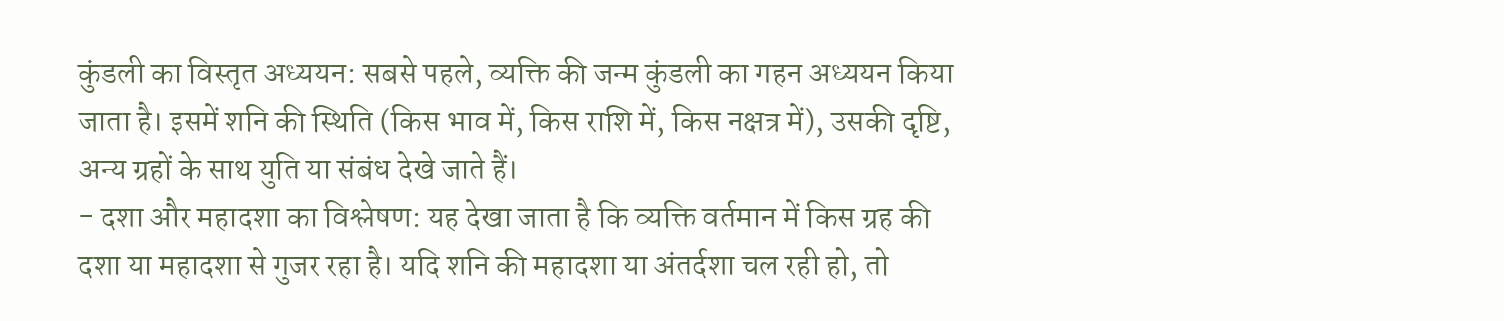कुंडली का विस्तृत अध्ययन: सबसे पहले, व्यक्ति की जन्म कुंडली का गहन अध्ययन किया जाता है। इसमें शनि की स्थिति (किस भाव में, किस राशि में, किस नक्षत्र में), उसकी दृष्टि, अन्य ग्रहों के साथ युति या संबंध देखे जाते हैं।
- दशा और महादशा का विश्लेषण: यह देखा जाता है कि व्यक्ति वर्तमान में किस ग्रह की दशा या महादशा से गुजर रहा है। यदि शनि की महादशा या अंतर्दशा चल रही हो, तो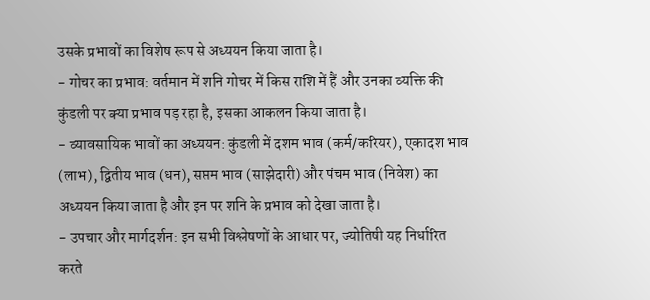उसके प्रभावों का विशेष रूप से अध्ययन किया जाता है।
- गोचर का प्रभाव: वर्तमान में शनि गोचर में किस राशि में हैं और उनका व्यक्ति की कुंडली पर क्या प्रभाव पड़ रहा है, इसका आकलन किया जाता है।
- व्यावसायिक भावों का अध्ययन: कुंडली में दशम भाव (कर्म/करियर), एकादश भाव (लाभ), द्वितीय भाव (धन), सप्तम भाव (साझेदारी) और पंचम भाव (निवेश) का अध्ययन किया जाता है और इन पर शनि के प्रभाव को देखा जाता है।
- उपचार और मार्गदर्शन: इन सभी विश्लेषणों के आधार पर, ज्योतिषी यह निर्धारित करते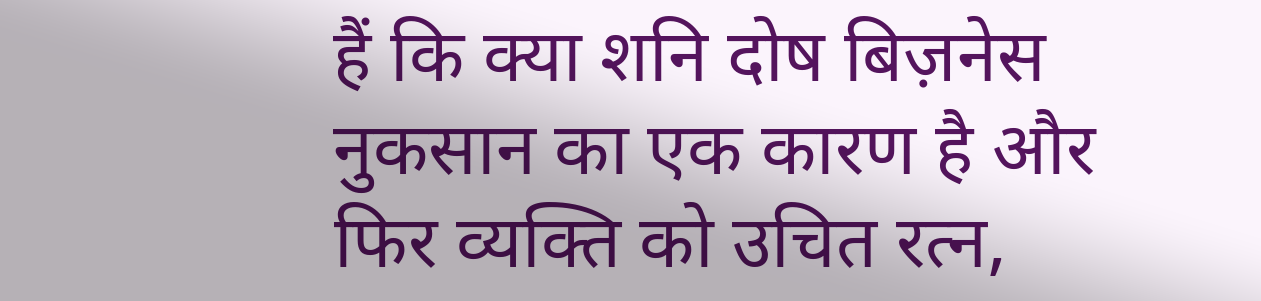हैं कि क्या शनि दोष बिज़नेस नुकसान का एक कारण है और फिर व्यक्ति को उचित रत्न,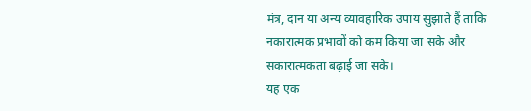मंत्र, दान या अन्य व्यावहारिक उपाय सुझाते हैं ताकि नकारात्मक प्रभावों को कम किया जा सके और सकारात्मकता बढ़ाई जा सके।
यह एक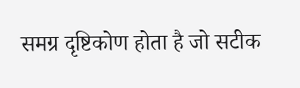समग्र दृष्टिकोण होता है जो सटीक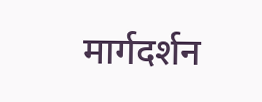मार्गदर्शन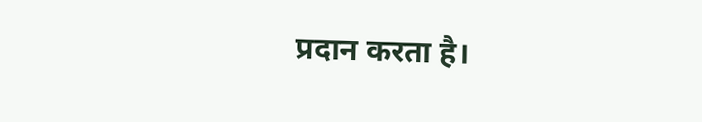प्रदान करता है।